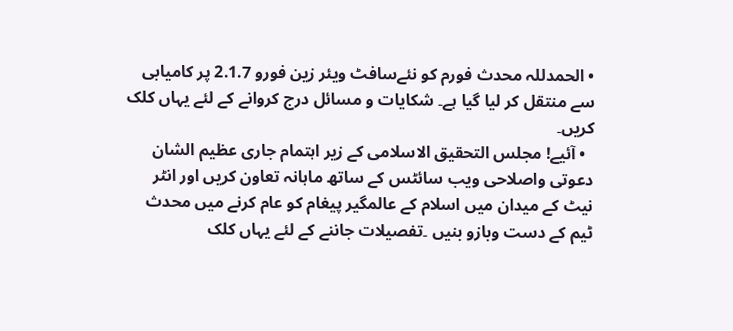• الحمدللہ محدث فورم کو نئےسافٹ ویئر زین فورو 2.1.7 پر کامیابی سے منتقل کر لیا گیا ہے۔ شکایات و مسائل درج کروانے کے لئے یہاں کلک کریں۔
  • آئیے! مجلس التحقیق الاسلامی کے زیر اہتمام جاری عظیم الشان دعوتی واصلاحی ویب سائٹس کے ساتھ ماہانہ تعاون کریں اور انٹر نیٹ کے میدان میں اسلام کے عالمگیر پیغام کو عام کرنے میں محدث ٹیم کے دست وبازو بنیں ۔تفصیلات جاننے کے لئے یہاں کلک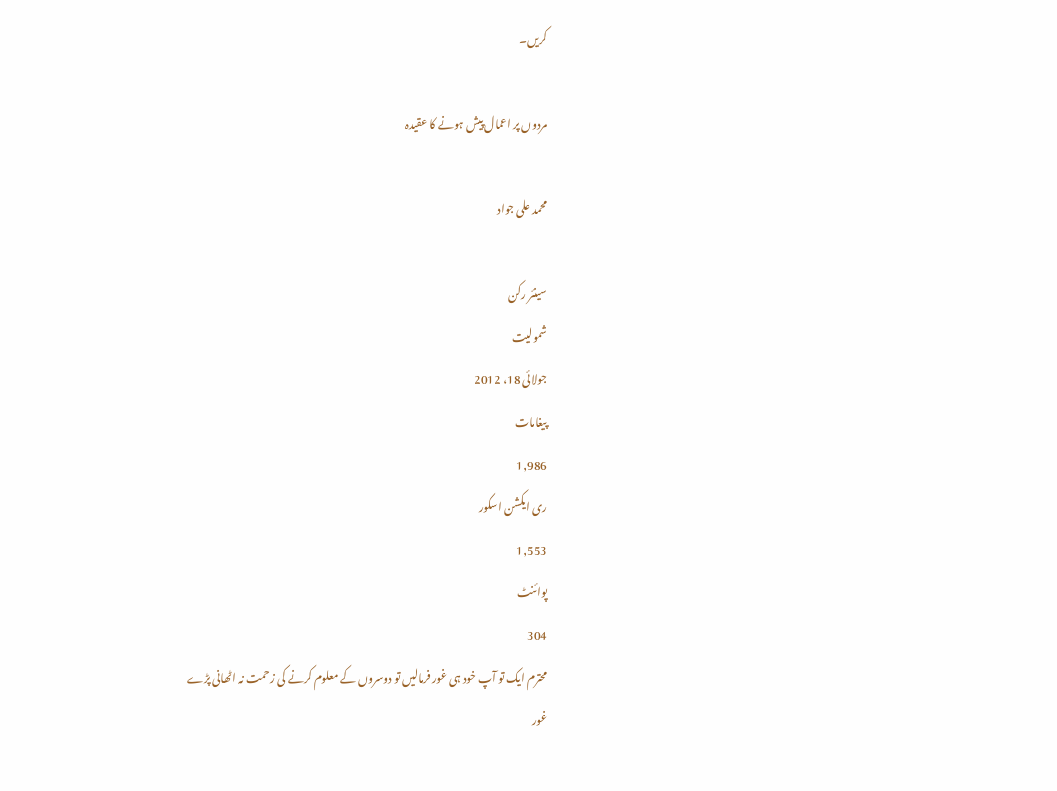کریں۔

مردوں پر اعمال پیش ہونے کا عقیدہ

محمد علی جواد

سینئر رکن
شمولیت
جولائی 18، 2012
پیغامات
1,986
ری ایکشن اسکور
1,553
پوائنٹ
304
محترم ایک تو آپ خود ہی غور فرمالیں تو دوسروں کے معلوم کرنے کی زحمت نہ اٹھانی پڑے
غور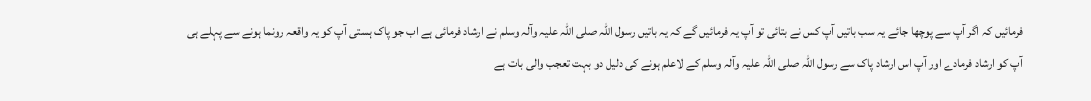فرمائیں کہ اگر آپ سے پوچھا جائے یہ سب باتیں آپ کس نے بتائی تو آپ یہ فرمائیں گے کہ یہ باتیں رسول اللہ صلی اللہ علیہ وآلہ وسلم نے ارشاد فرمائی ہے اب جو پاک ہستی آپ کو یہ واقعہ رونما ہونے سے پہلے ہی آپ کو ارشاد فرمادے اور آپ اس ارشاد پاک سے رسول اللہ صلی اللہ علیہ وآلہ وسلم کے لاعلم ہونے کی دلیل دو بہت تعجب والی بات ہے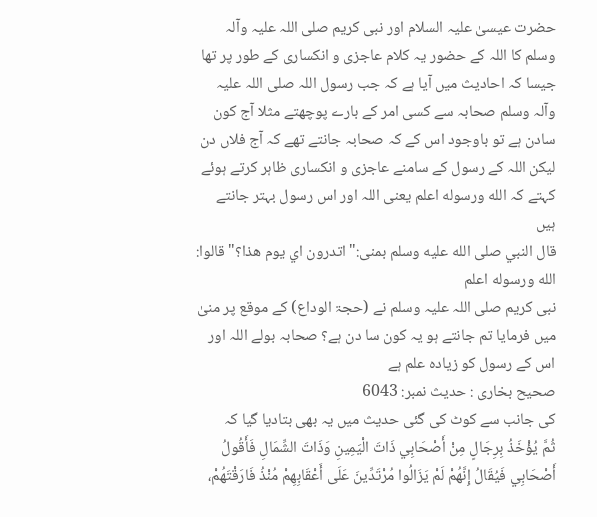حضرت عیسیٰ علیہ السلام اور نبی کریم صلی اللہ علیہ وآلہ وسلم کا اللہ کے حضور یہ کلام عاجزی و انکساری کے طور پر تھا
جیسا کہ احادیث میں آیا ہے کہ جب رسول اللہ صلی اللہ علیہ وآلہ وسلم صحابہ سے کسی امر کے بارے پوچھتے مثلا آج کون سادن ہے تو باوجود اس کے کہ صحابہ جانتے تھے کہ آج فلاں دن لیکن اللہ کے رسول کے سامنے عاجزی و انکساری ظاہر کرتے ہوئے کہتے کہ الله ورسوله اعلم یعنی اللہ اور اس رسول بہتر جانتے ہیں
قال النبي صلى الله عليه وسلم بمنى:"اتدرون اي يوم هذا؟"قالوا: الله ورسوله اعلم
نبی کریم صلی اللہ علیہ وسلم نے (حجۃ الوداع) کے موقع پر منیٰ میں فرمایا تم جانتے ہو یہ کون سا دن ہے؟ صحابہ بولے اللہ اور اس کے رسول کو زیادہ علم ہے
صحیح بخاری : حدیث نمبر: 6043
کی جانب سے کوٹ کی گئی حدیث میں یہ بھی بتادیا گیا کہ
ثُمَّ يُؤْخَذُ بِرِجَالٍ مِنْ أَصْحَابِي ذَاتَ الْيَمِينِ وَذَاتَ الشِّمَالِ فَأَقُولُ أَصْحَابِي فَيُقَالُ إِنَّهُمْ لَمْ يَزَالُوا مُرْتَدِّينَ عَلَى أَعْقَابِهِمْ مُنْذُ فَارَقْتَهُمْ،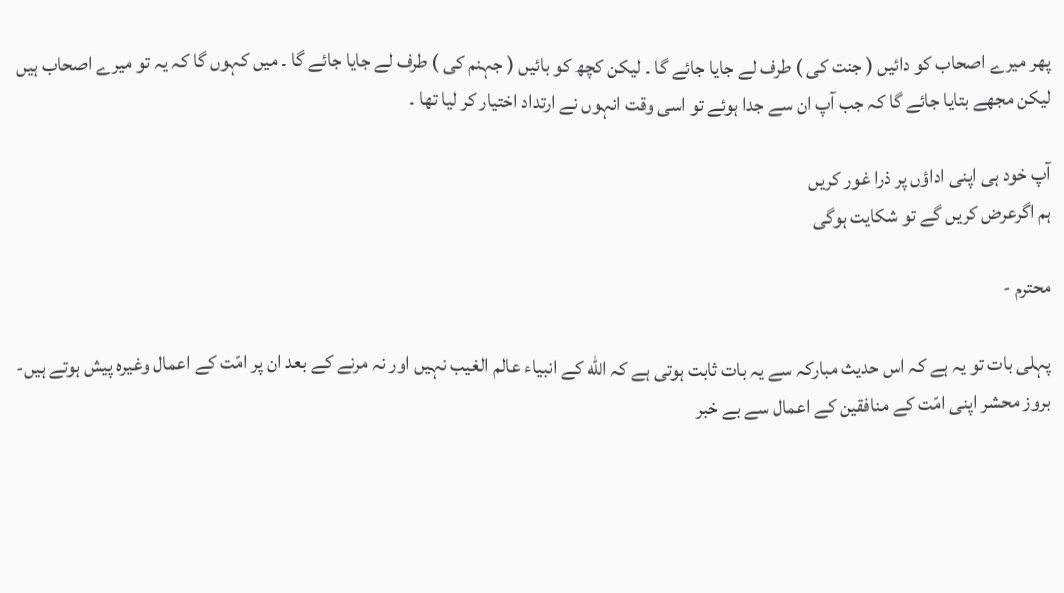پھر میرے اصحاب کو دائیں ( جنت کی ) طرف لے جایا جائے گا ۔ لیکن کچھ کو بائیں ( جہنم کی ) طرف لے جایا جائے گا ۔ میں کہوں گا کہ یہ تو میرے اصحاب ہیں لیکن مجھے بتایا جائے گا کہ جب آپ ان سے جدا ہوئے تو اسی وقت انہوں نے ارتداد اختیار کر لیا تھا ۔

آپ خود ہی اپنی اداؤں پر ذرا غور کریں
ہم اگرعرض کریں گے تو شکایت ہوگی

محترم -

پہلی بات تو یہ ہے کہ اس حدیث مبارکہ سے یہ بات ثابت ہوتی ہے کہ الله کے انبیاء عالم الغیب نہیں اور نہ مرنے کے بعد ان پر امّت کے اعمال وغیرہ پیش ہوتے ہیں- بروز محشر اپنی امّت کے منافقین کے اعمال سے بے خبر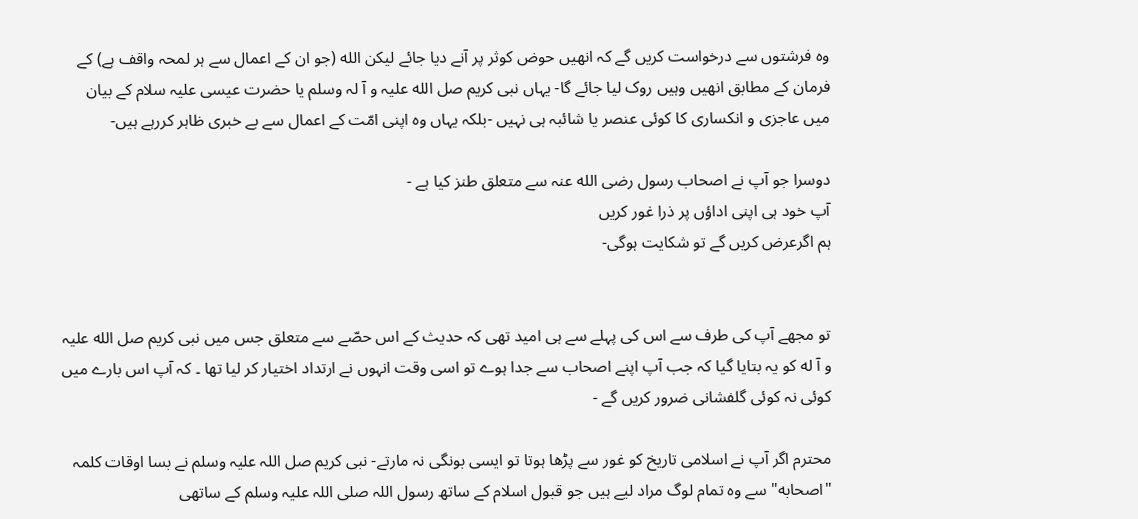وہ فرشتوں سے درخواست کریں گے کہ انھیں حوض کوثر پر آنے دیا جائے لیکن الله (جو ان کے اعمال سے ہر لمحہ واقف ہے) کے فرمان کے مطابق انھیں وہیں روک لیا جائے گا- یہاں نبی کریم صل الله علیہ و آ لہ وسلم یا حضرت عیسی علیہ سلام کے بیان میں عاجزی و انکساری کا کوئی عنصر یا شائبہ ہی نہیں -بلکہ یہاں وہ اپنی امّت کے اعمال سے بے خبری ظاہر کررہے ہیں-

دوسرا جو آپ نے اصحاب رسول رضی الله عنہ سے متعلق طنز کیا ہے -
آپ خود ہی اپنی اداؤں پر ذرا غور کریں
ہم اگرعرض کریں گے تو شکایت ہوگی-


تو مجھے آپ کی طرف سے اس کی پہلے سے ہی امید تھی کہ حدیث کے اس حصّے سے متعلق جس میں نبی کریم صل الله علیہ و آ له کو یہ بتایا گیا کہ جب آپ اپنے اصحاب سے جدا ہوے تو اسی وقت انہوں نے ارتداد اختیار کر لیا تھا ۔ کہ آپ اس بارے میں کوئی نہ کوئی گلفشانی ضرور کریں گے -

محترم اگر آپ نے اسلامی تاریخ کو غور سے پڑھا ہوتا تو ایسی بونگی نہ مارتے- نبی کریم صل اللہ علیہ وسلم نے بسا اوقات کلمہ "اصحابه" سے وہ تمام لوگ مراد لیے ہیں جو قبول اسلام کے ساتھ رسول اللہ صلی اللہ علیہ وسلم کے ساتھی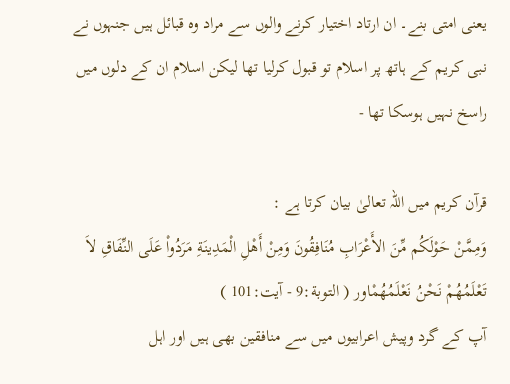یعنی امتی بنے۔ ان ارتاد اختیار کرنے والوں سے مراد وہ قبائل ہیں جنہوں نے نبی کریم کے ہاتھ پر اسلام تو قبول کرلیا تھا لیکن اسلام ان کے دلوں میں راسخ نہیں ہوسکا تھا -

قرآن کریم میں اللہ تعالیٰ بیان کرتا ہے :
وَمِمَّنْ حَوْلَكُم مِّنَ الأَعْرَابِ مُنَافِقُونَ وَمِنْ أَهْلِ الْمَدِينَةِ مَرَدُواْ عَلَى النِّفَاقِ لاَ تَعْلَمُهُمْ نَحْنُ نَعْلَمُهُمْاور ( التوبة:9 - آيت:101 )
آپ کے گرد وپیش اعرابیوں میں سے منافقین بھی ہیں اور اہل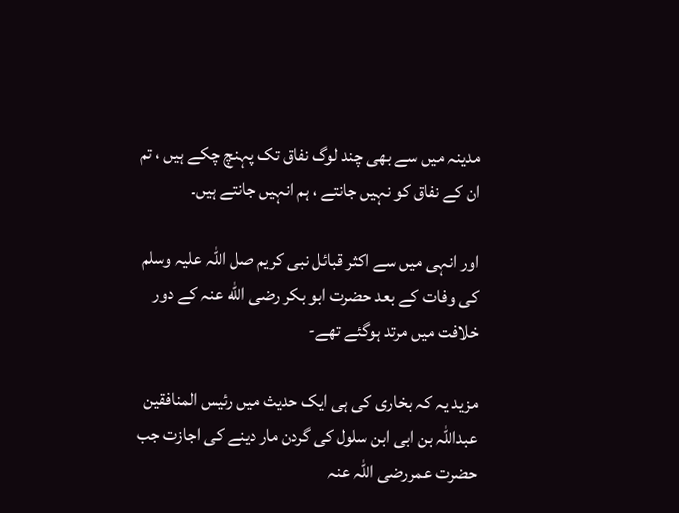مدینہ میں سے بھی چند لوگ نفاق تک پہنچ چکے ہیں ، تم ان کے نفاق کو نہیں جانتے ، ہم انہیں جانتے ہیں۔

اور انہی میں سے اکثر قبائل نبی کریم صل اللہ علیہ وسلم کی وفات کے بعد حضرت ابو بکر رضی الله عنہ کے دور خلافت میں مرتد ہوگئے تھے-

مزید یہ کہ بخاری کی ہی ایک حدیث میں رئیس المنافقین عبداللہ بن ابی ابن سلول کی گردن مار دینے کی اجازت جب حضرت عمررضی اللہ عنہ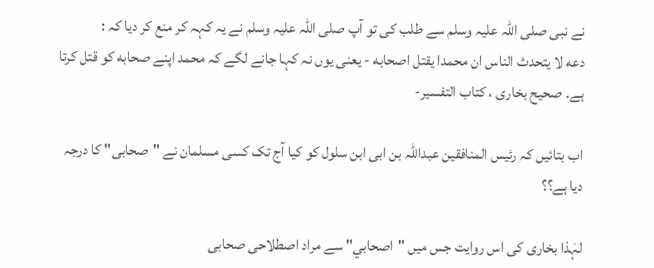نے نبی صلی اللہ علیہ وسلم سے طلب کی تو آپ صلی اللہ علیہ وسلم نے یہ کہہ کر منع کر دیا کہ :
دعه لا يتحدث الناس ان محمدا يقتل اصحابه - یعنی یوں نہ کہا جانے لگے کہ محمد اپنے صحابه کو قتل کرتا ہے۔ صحیح بخاری ، کتاب التفسیر-

اب بتائیں کہ رئیس المنافقین عبداللہ بن ابی ابن سلول کو کیا آج تک کسی مسلمان نے "صحابی" کا درجہ دیا ہے؟؟

لہٰذا بخاری کی اس روایت جس میں "اصحابي" سے مراد اصطلاحی صحابی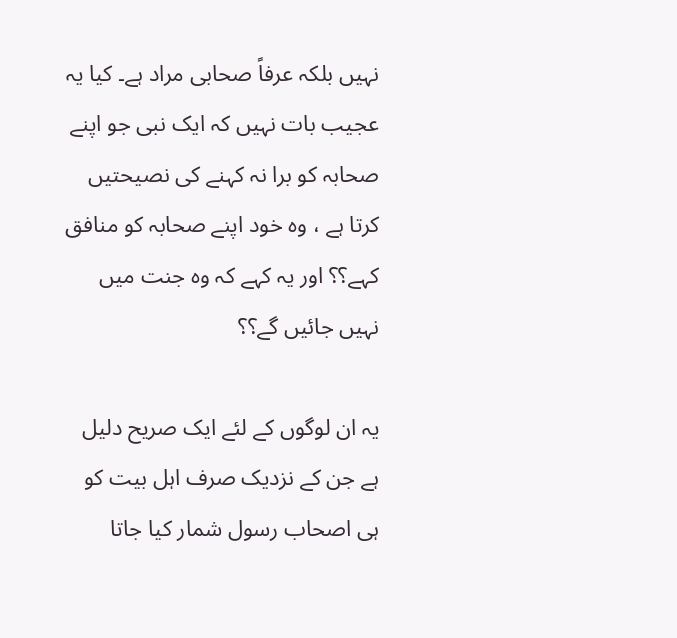نہیں بلکہ عرفاً صحابی مراد ہے۔ کیا یہ عجیب بات نہیں کہ ایک نبی جو اپنے صحابہ کو برا نہ کہنے کی نصیحتیں کرتا ہے ، وہ خود اپنے صحابہ کو منافق کہے؟؟ اور یہ کہے کہ وہ جنت میں نہیں جائیں گے؟؟

یہ ان لوگوں کے لئے ایک صریح دلیل ہے جن کے نزدیک صرف اہل بیت کو ہی اصحاب رسول شمار کیا جاتا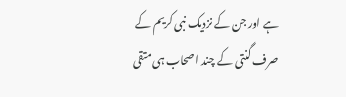ہے اور جن کے نزدیک نبی کریم کے صرف گنتی کے چند اصحاب ہی متقی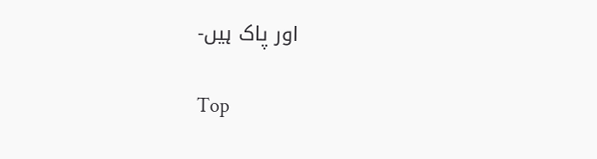اور پاک ہیں-

Top